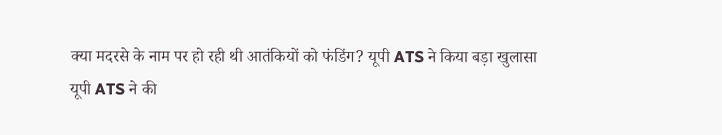क्या मदरसे के नाम पर हो रही थी आतंकियों को फंडिंग? यूपी ATS ने किया बड़ा खुलासा
यूपी ATS ने की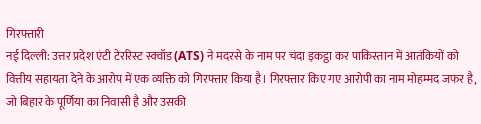गिरफ्तारी
नई दिल्ली: उत्तर प्रदेश एंटी टेररिस्ट स्क्वॉड (ATS) ने मदरसे के नाम पर चंदा इकट्ठा कर पाकिस्तान में आतंकियों को वित्तीय सहायता देने के आरोप में एक व्यक्ति को गिरफ्तार किया है। गिरफ्तार किए गए आरोपी का नाम मोहम्मद जफर है, जो बिहार के पूर्णिया का निवासी है और उसकी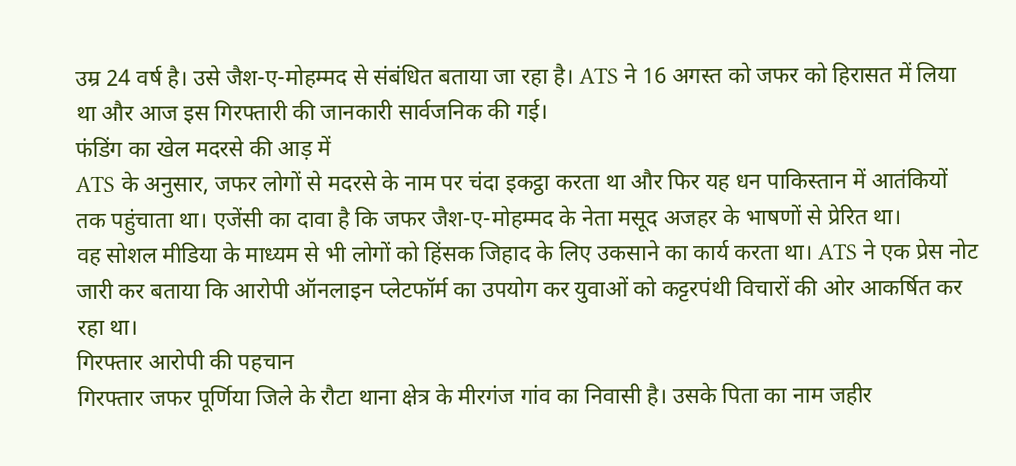उम्र 24 वर्ष है। उसे जैश-ए-मोहम्मद से संबंधित बताया जा रहा है। ATS ने 16 अगस्त को जफर को हिरासत में लिया था और आज इस गिरफ्तारी की जानकारी सार्वजनिक की गई।
फंडिंग का खेल मदरसे की आड़ में
ATS के अनुसार, जफर लोगों से मदरसे के नाम पर चंदा इकट्ठा करता था और फिर यह धन पाकिस्तान में आतंकियों तक पहुंचाता था। एजेंसी का दावा है कि जफर जैश-ए-मोहम्मद के नेता मसूद अजहर के भाषणों से प्रेरित था।
वह सोशल मीडिया के माध्यम से भी लोगों को हिंसक जिहाद के लिए उकसाने का कार्य करता था। ATS ने एक प्रेस नोट जारी कर बताया कि आरोपी ऑनलाइन प्लेटफॉर्म का उपयोग कर युवाओं को कट्टरपंथी विचारों की ओर आकर्षित कर रहा था।
गिरफ्तार आरोपी की पहचान
गिरफ्तार जफर पूर्णिया जिले के रौटा थाना क्षेत्र के मीरगंज गांव का निवासी है। उसके पिता का नाम जहीर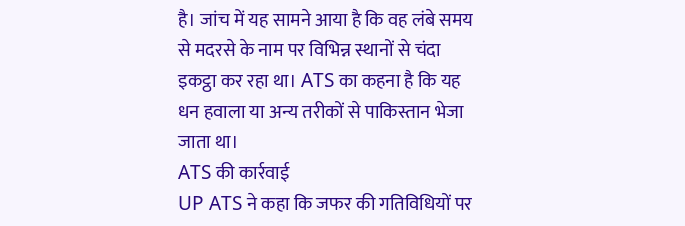है। जांच में यह सामने आया है कि वह लंबे समय से मदरसे के नाम पर विभिन्न स्थानों से चंदा इकट्ठा कर रहा था। ATS का कहना है कि यह धन हवाला या अन्य तरीकों से पाकिस्तान भेजा जाता था।
ATS की कार्रवाई
UP ATS ने कहा कि जफर की गतिविधियों पर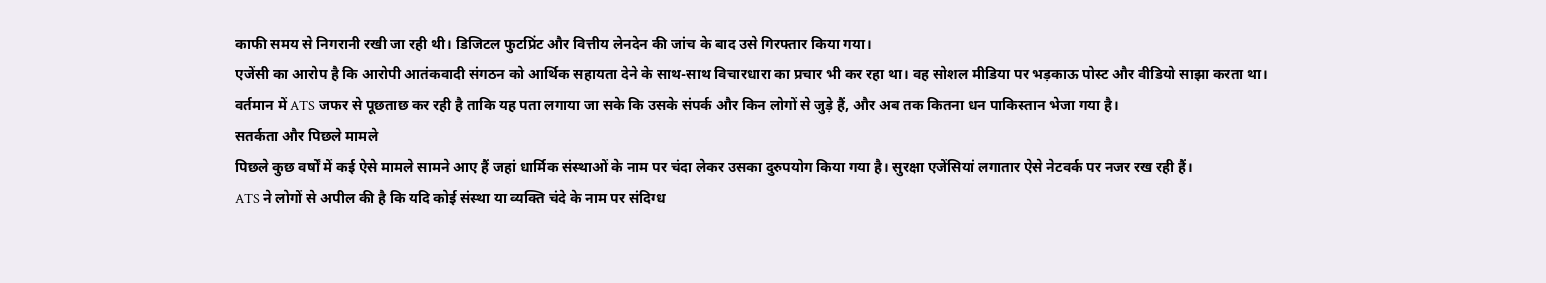काफी समय से निगरानी रखी जा रही थी। डिजिटल फुटप्रिंट और वित्तीय लेनदेन की जांच के बाद उसे गिरफ्तार किया गया।
एजेंसी का आरोप है कि आरोपी आतंकवादी संगठन को आर्थिक सहायता देने के साथ-साथ विचारधारा का प्रचार भी कर रहा था। वह सोशल मीडिया पर भड़काऊ पोस्ट और वीडियो साझा करता था।
वर्तमान में ATS जफर से पूछताछ कर रही है ताकि यह पता लगाया जा सके कि उसके संपर्क और किन लोगों से जुड़े हैं, और अब तक कितना धन पाकिस्तान भेजा गया है।
सतर्कता और पिछले मामले
पिछले कुछ वर्षों में कई ऐसे मामले सामने आए हैं जहां धार्मिक संस्थाओं के नाम पर चंदा लेकर उसका दुरुपयोग किया गया है। सुरक्षा एजेंसियां लगातार ऐसे नेटवर्क पर नजर रख रही हैं।
ATS ने लोगों से अपील की है कि यदि कोई संस्था या व्यक्ति चंदे के नाम पर संदिग्ध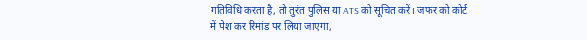गतिविधि करता है, तो तुरंत पुलिस या ATS को सूचित करें। जफर को कोर्ट में पेश कर रिमांड पर लिया जाएगा,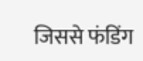जिससे फंडिंग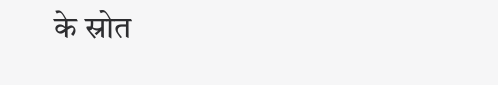के स्रोत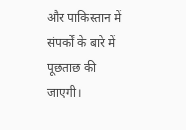और पाकिस्तान में संपर्कों के बारे में पूछताछ की जाएगी।